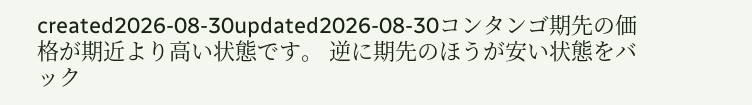created2026-08-30updated2026-08-30コンタンゴ期先の価格が期近より高い状態です。 逆に期先のほうが安い状態をバック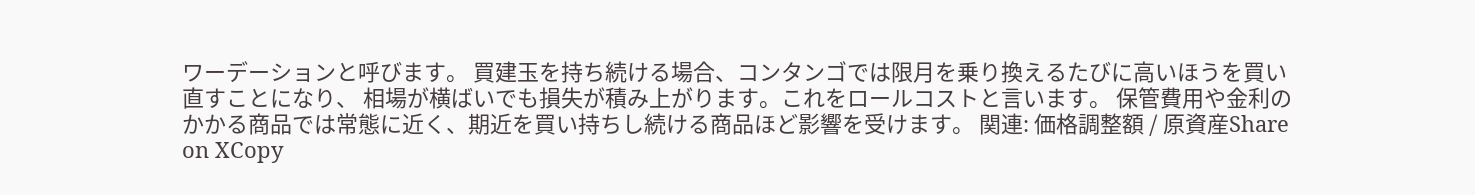ワーデーションと呼びます。 買建玉を持ち続ける場合、コンタンゴでは限月を乗り換えるたびに高いほうを買い直すことになり、 相場が横ばいでも損失が積み上がります。これをロールコストと言います。 保管費用や金利のかかる商品では常態に近く、期近を買い持ちし続ける商品ほど影響を受けます。 関連: 価格調整額 / 原資産Share on XCopy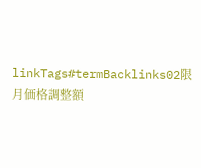linkTags#termBacklinks02限月価格調整額